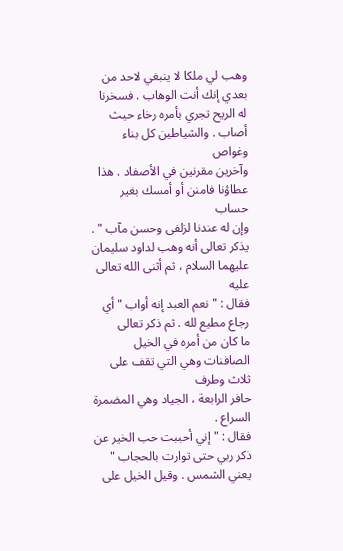وهب لي ملكا لا ينبغي لاحد من بعدي إنك أنت الوهاب . فسخرنا
له الريح تجري بأمره رخاء حيث أصاب . والشياطين كل بناء وغواص
وآخرين مقرنين في الأصفاد . هذا عطاؤنا فامنن أو أمسك بغير حساب
وإن له عندنا لزلفى وحسن مآب " .
يذكر تعالى أنه وهب لداود سليمان عليهما السلام ، ثم أثنى الله تعالى عليه
فقال : " نعم العبد إنه أواب " أي رجاع مطيع لله . ثم ذكر تعالى
ما كان من أمره في الخيل الصافنات وهي التي تقف على ثلاث وطرف
حافر الرابعة ، الجياد وهي المضمرة السراع .
فقال : " إني أحببت حب الخير عن ذكر ربي حتى توارت بالحجاب "
يعني الشمس . وقيل الخيل على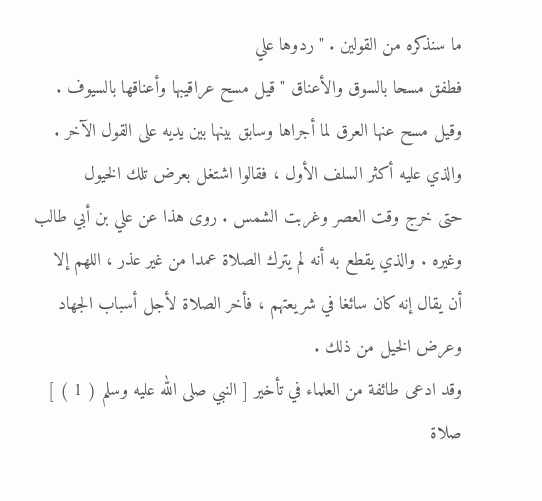ما سنذكره من القولين . " ردوها علي
فطفق مسحا بالسوق والأعناق " قيل مسح عراقيبها وأعناقها بالسيوف .
وقيل مسح عنها العرق لما أجراها وسابق بينها بين يديه على القول الآخر .
والذي عليه أكثر السلف الأول ، فقالوا اشتغل بعرض تلك الخيول
حتى خرج وقت العصر وغربت الشمس . روى هذا عن علي بن أبي طالب
وغيره . والذي يقطع به أنه لم يترك الصلاة عمدا من غير عذر ، اللهم إلا
أن يقال إنه كان سائغا في شريعتهم ، فأخر الصلاة لأجل أسباب الجهاد
وعرض الخيل من ذلك .
وقد ادعى طائفة من العلماء في تأخير [ النبي صلى الله عليه وسلم ( 1 ) ]
صلاة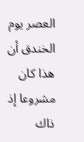العصر يوم الخندق أن هذا كان مشروعا إذ ذاك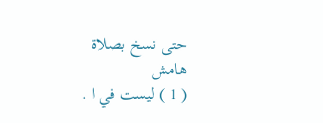حتى نسخ بصلاة
هامش
( 1 ) ليست في ا .